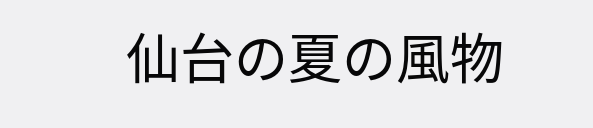仙台の夏の風物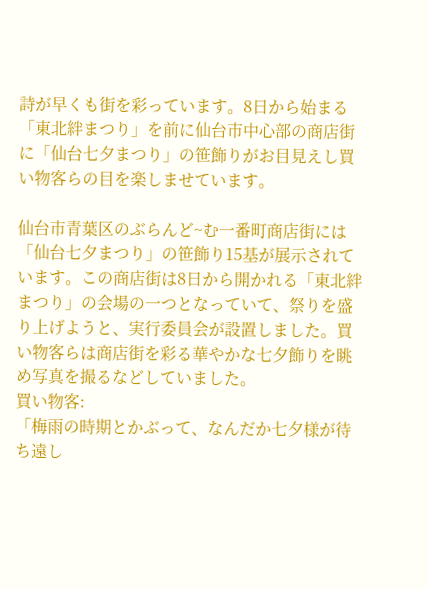詩が早くも街を彩っています。8日から始まる「東北絆まつり」を前に仙台市中心部の商店街に「仙台七夕まつり」の笹飾りがお目見えし買い物客らの目を楽しませています。

仙台市青葉区のぶらんど~む一番町商店街には「仙台七夕まつり」の笹飾り15基が展示されています。この商店街は8日から開かれる「東北絆まつり」の会場の一つとなっていて、祭りを盛り上げようと、実行委員会が設置しました。買い物客らは商店街を彩る華やかな七夕飾りを眺め写真を撮るなどしていました。
買い物客:
「梅雨の時期とかぶって、なんだか七夕様が待ち遠し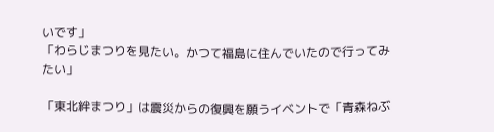いです」
「わらじまつりを見たい。かつて福島に住んでいたので行ってみたい」

「東北絆まつり」は震災からの復興を願うイベントで「青森ねぶ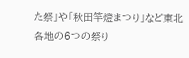た祭」や「秋田竿燈まつり」など東北各地の6つの祭り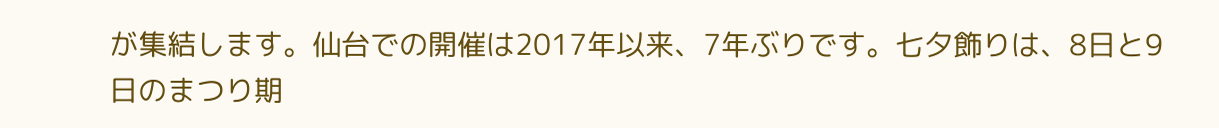が集結します。仙台での開催は2017年以来、7年ぶりです。七夕飾りは、8日と9日のまつり期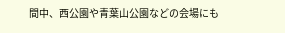間中、西公園や青葉山公園などの会場にも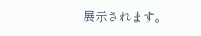展示されます。